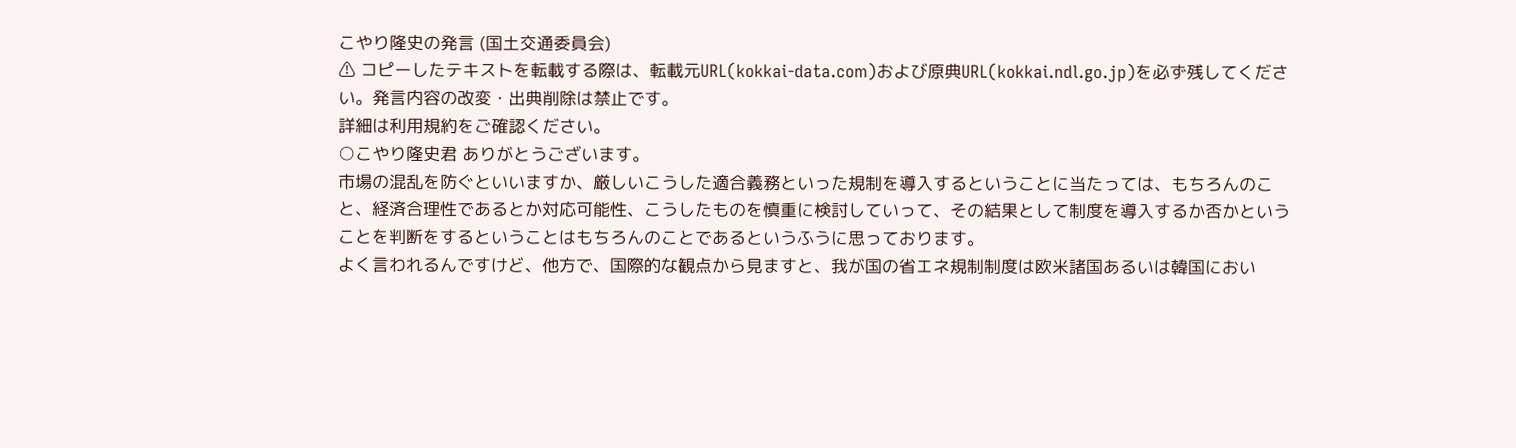こやり隆史の発言 (国土交通委員会)
⚠ コピーしたテキストを転載する際は、転載元URL(kokkai-data.com)および原典URL(kokkai.ndl.go.jp)を必ず残してください。発言内容の改変・出典削除は禁止です。
詳細は利用規約をご確認ください。
○こやり隆史君 ありがとうございます。
市場の混乱を防ぐといいますか、厳しいこうした適合義務といった規制を導入するということに当たっては、もちろんのこと、経済合理性であるとか対応可能性、こうしたものを慎重に検討していって、その結果として制度を導入するか否かということを判断をするということはもちろんのことであるというふうに思っております。
よく言われるんですけど、他方で、国際的な観点から見ますと、我が国の省エネ規制制度は欧米諸国あるいは韓国におい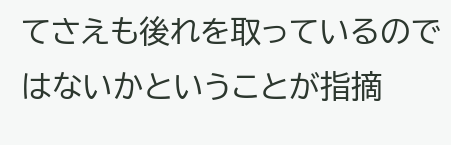てさえも後れを取っているのではないかということが指摘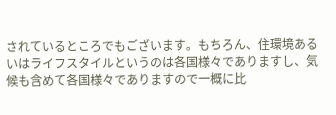されているところでもございます。もちろん、住環境あるいはライフスタイルというのは各国様々でありますし、気候も含めて各国様々でありますので一概に比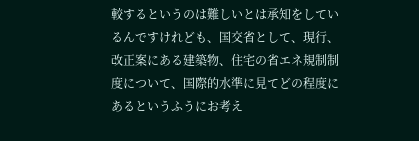較するというのは難しいとは承知をしているんですけれども、国交省として、現行、改正案にある建築物、住宅の省エネ規制制度について、国際的水準に見てどの程度にあるというふうにお考え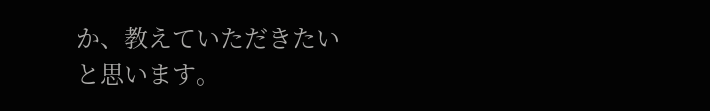か、教えていただきたいと思います。